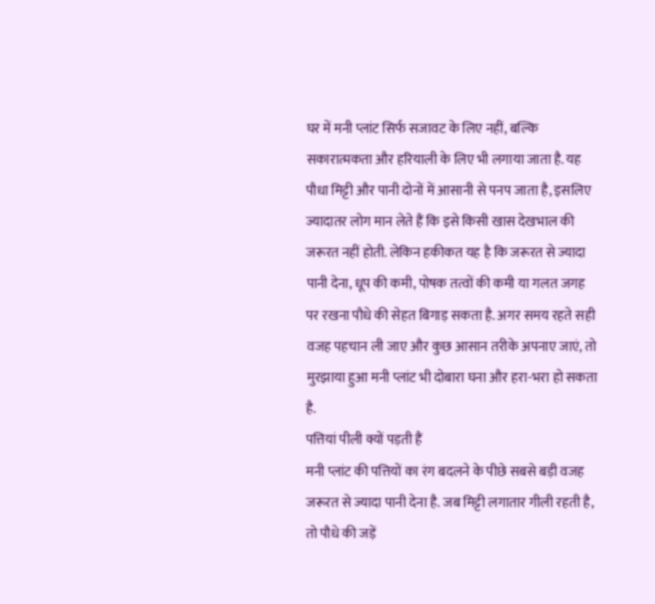घर में मनी प्लांट सिर्फ सजावट के लिए नहीं, बल्कि सकारात्मकता और हरियाली के लिए भी लगाया जाता है. यह पौधा मिट्टी और पानी दोनों में आसानी से पनप जाता है, इसलिए ज्यादातर लोग मान लेते हैं कि इसे किसी खास देखभाल की जरूरत नहीं होती. लेकिन हकीकत यह है कि जरूरत से ज्यादा पानी देना, धूप की कमी, पोषक तत्वों की कमी या गलत जगह पर रखना पौधे की सेहत बिगाड़ सकता है. अगर समय रहते सही वजह पहचान ली जाए और कुछ आसान तरीके अपनाए जाएं, तो मुरझाया हुआ मनी प्लांट भी दोबारा घना और हरा-भरा हो सकता है.
पत्तियां पीली क्यों पड़ती हैं
मनी प्लांट की पत्तियों का रंग बदलने के पीछे सबसे बड़ी वजह जरूरत से ज्यादा पानी देना है. जब मिट्टी लगातार गीली रहती है, तो पौधे की जड़ें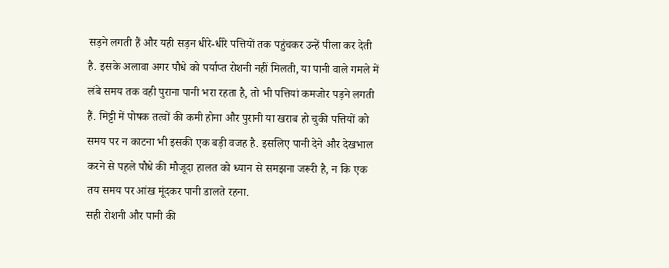सड़ने लगती हैं और यही सड़न धीरे-धीरे पत्तियों तक पहुंचकर उन्हें पीला कर देती है. इसके अलावा अगर पौधे को पर्याप्त रोशनी नहीं मिलती, या पानी वाले गमले में लंबे समय तक वही पुराना पानी भरा रहता है, तो भी पत्तियां कमजोर पड़ने लगती हैं. मिट्टी में पोषक तत्वों की कमी होना और पुरानी या खराब हो चुकी पत्तियों को समय पर न काटना भी इसकी एक बड़ी वजह है. इसलिए पानी देने और देखभाल करने से पहले पौधे की मौजूदा हालत को ध्यान से समझना जरूरी है, न कि एक तय समय पर आंख मूंदकर पानी डालते रहना.
सही रोशनी और पानी की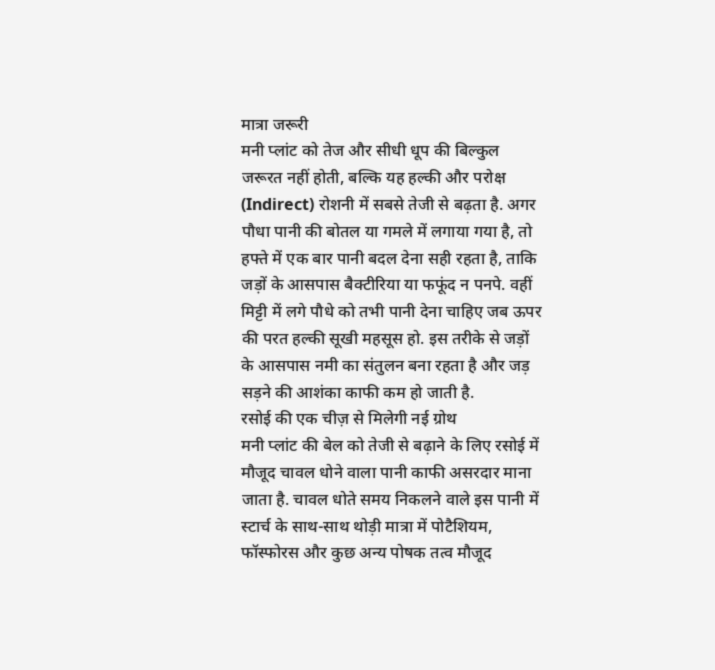मात्रा जरूरी
मनी प्लांट को तेज और सीधी धूप की बिल्कुल जरूरत नहीं होती, बल्कि यह हल्की और परोक्ष (Indirect) रोशनी में सबसे तेजी से बढ़ता है. अगर पौधा पानी की बोतल या गमले में लगाया गया है, तो हफ्ते में एक बार पानी बदल देना सही रहता है, ताकि जड़ों के आसपास बैक्टीरिया या फफूंद न पनपे. वहीं मिट्टी में लगे पौधे को तभी पानी देना चाहिए जब ऊपर की परत हल्की सूखी महसूस हो. इस तरीके से जड़ों के आसपास नमी का संतुलन बना रहता है और जड़ सड़ने की आशंका काफी कम हो जाती है.
रसोई की एक चीज़ से मिलेगी नई ग्रोथ
मनी प्लांट की बेल को तेजी से बढ़ाने के लिए रसोई में मौजूद चावल धोने वाला पानी काफी असरदार माना जाता है. चावल धोते समय निकलने वाले इस पानी में स्टार्च के साथ-साथ थोड़ी मात्रा में पोटैशियम, फॉस्फोरस और कुछ अन्य पोषक तत्व मौजूद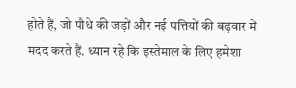होते हैं, जो पौधे की जड़ों और नई पत्तियों की बढ़वार में मदद करते हैं. ध्यान रहे कि इस्तेमाल के लिए हमेशा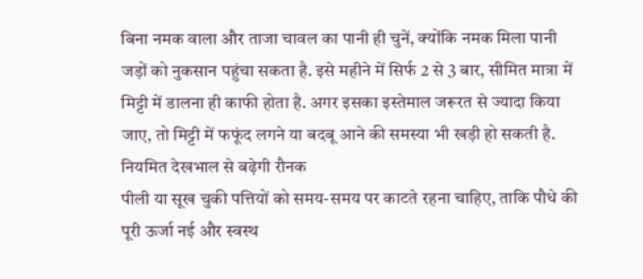बिना नमक वाला और ताजा चावल का पानी ही चुनें, क्योंकि नमक मिला पानी जड़ों को नुकसान पहुंचा सकता है. इसे महीने में सिर्फ 2 से 3 बार, सीमित मात्रा में मिट्टी में डालना ही काफी होता है. अगर इसका इस्तेमाल जरूरत से ज्यादा किया जाए, तो मिट्टी में फफूंद लगने या बदबू आने की समस्या भी खड़ी हो सकती है.
नियमित देखभाल से बढ़ेगी रौनक
पीली या सूख चुकी पत्तियों को समय-समय पर काटते रहना चाहिए, ताकि पौधे की पूरी ऊर्जा नई और स्वस्थ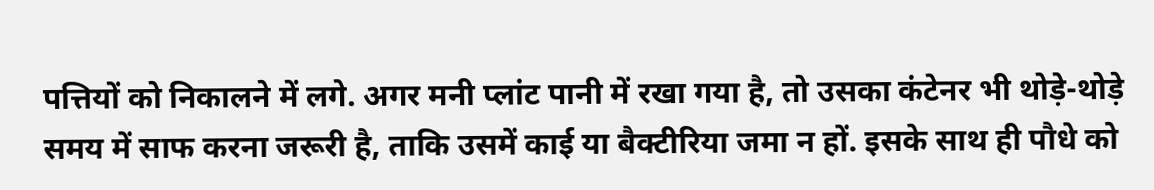पत्तियों को निकालने में लगे. अगर मनी प्लांट पानी में रखा गया है, तो उसका कंटेनर भी थोड़े-थोड़े समय में साफ करना जरूरी है, ताकि उसमें काई या बैक्टीरिया जमा न हों. इसके साथ ही पौधे को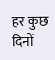हर कुछ दिनों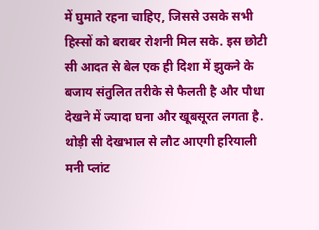में घुमाते रहना चाहिए, जिससे उसके सभी हिस्सों को बराबर रोशनी मिल सके. इस छोटी सी आदत से बेल एक ही दिशा में झुकने के बजाय संतुलित तरीके से फैलती है और पौधा देखने में ज्यादा घना और खूबसूरत लगता है.
थोड़ी सी देखभाल से लौट आएगी हरियाली
मनी प्लांट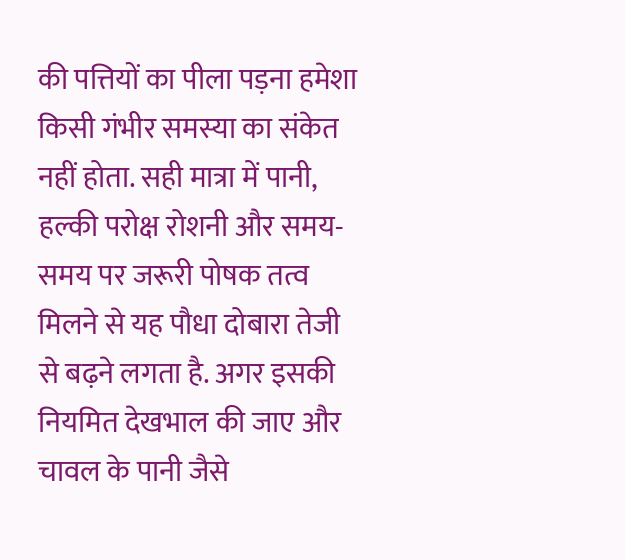की पत्तियों का पीला पड़ना हमेशा किसी गंभीर समस्या का संकेत नहीं होता. सही मात्रा में पानी, हल्की परोक्ष रोशनी और समय-समय पर जरूरी पोषक तत्व मिलने से यह पौधा दोबारा तेजी से बढ़ने लगता है. अगर इसकी नियमित देखभाल की जाए और चावल के पानी जैसे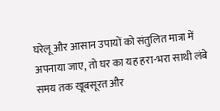घरेलू और आसान उपायों को संतुलित मात्रा में अपनाया जाए, तो घर का यह हरा-भरा साथी लंबे समय तक खूबसूरत और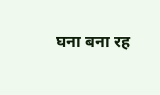घना बना रह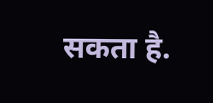सकता है.